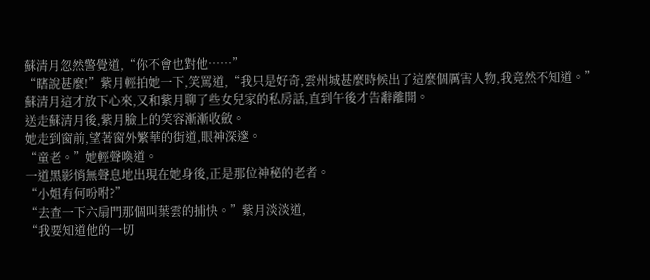蘇清月忽然警覺道,“你不會也對他……”
“瞎說甚麼!”紫月輕拍她一下,笑罵道,“我只是好奇,雲州城甚麼時候出了這麼個厲害人物,我竟然不知道。”
蘇清月這才放下心來,又和紫月聊了些女兒家的私房話,直到午後才告辭離開。
送走蘇清月後,紫月臉上的笑容漸漸收斂。
她走到窗前,望著窗外繁華的街道,眼神深邃。
“童老。”她輕聲喚道。
一道黑影悄無聲息地出現在她身後,正是那位神秘的老者。
“小姐有何吩咐?”
“去查一下六扇門那個叫葉雲的捕快。”紫月淡淡道,
“我要知道他的一切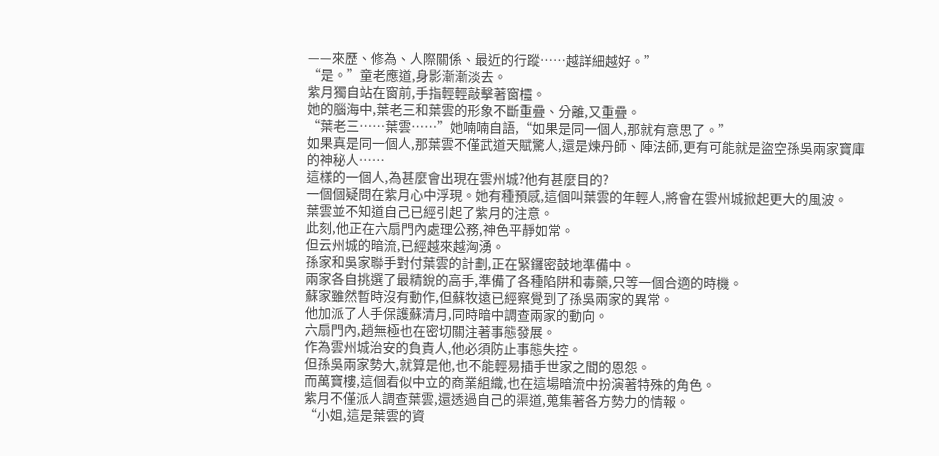——來歷、修為、人際關係、最近的行蹤……越詳細越好。”
“是。”童老應道,身影漸漸淡去。
紫月獨自站在窗前,手指輕輕敲擊著窗欞。
她的腦海中,葉老三和葉雲的形象不斷重疊、分離,又重疊。
“葉老三……葉雲……”她喃喃自語,“如果是同一個人,那就有意思了。”
如果真是同一個人,那葉雲不僅武道天賦驚人,還是煉丹師、陣法師,更有可能就是盜空孫吳兩家寶庫的神秘人……
這樣的一個人,為甚麼會出現在雲州城?他有甚麼目的?
一個個疑問在紫月心中浮現。她有種預感,這個叫葉雲的年輕人,將會在雲州城掀起更大的風波。
葉雲並不知道自己已經引起了紫月的注意。
此刻,他正在六扇門內處理公務,神色平靜如常。
但云州城的暗流,已經越來越洶湧。
孫家和吳家聯手對付葉雲的計劃,正在緊鑼密鼓地準備中。
兩家各自挑選了最精銳的高手,準備了各種陷阱和毒藥,只等一個合適的時機。
蘇家雖然暫時沒有動作,但蘇牧遠已經察覺到了孫吳兩家的異常。
他加派了人手保護蘇清月,同時暗中調查兩家的動向。
六扇門內,趙無極也在密切關注著事態發展。
作為雲州城治安的負責人,他必須防止事態失控。
但孫吳兩家勢大,就算是他,也不能輕易插手世家之間的恩怨。
而萬寶樓,這個看似中立的商業組織,也在這場暗流中扮演著特殊的角色。
紫月不僅派人調查葉雲,還透過自己的渠道,蒐集著各方勢力的情報。
“小姐,這是葉雲的資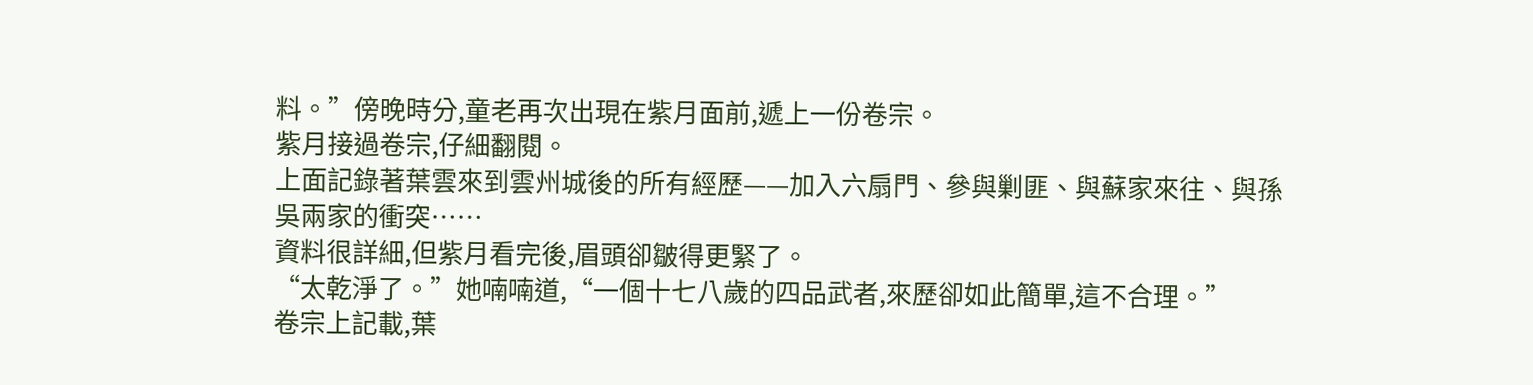料。”傍晚時分,童老再次出現在紫月面前,遞上一份卷宗。
紫月接過卷宗,仔細翻閱。
上面記錄著葉雲來到雲州城後的所有經歷——加入六扇門、參與剿匪、與蘇家來往、與孫吳兩家的衝突……
資料很詳細,但紫月看完後,眉頭卻皺得更緊了。
“太乾淨了。”她喃喃道,“一個十七八歲的四品武者,來歷卻如此簡單,這不合理。”
卷宗上記載,葉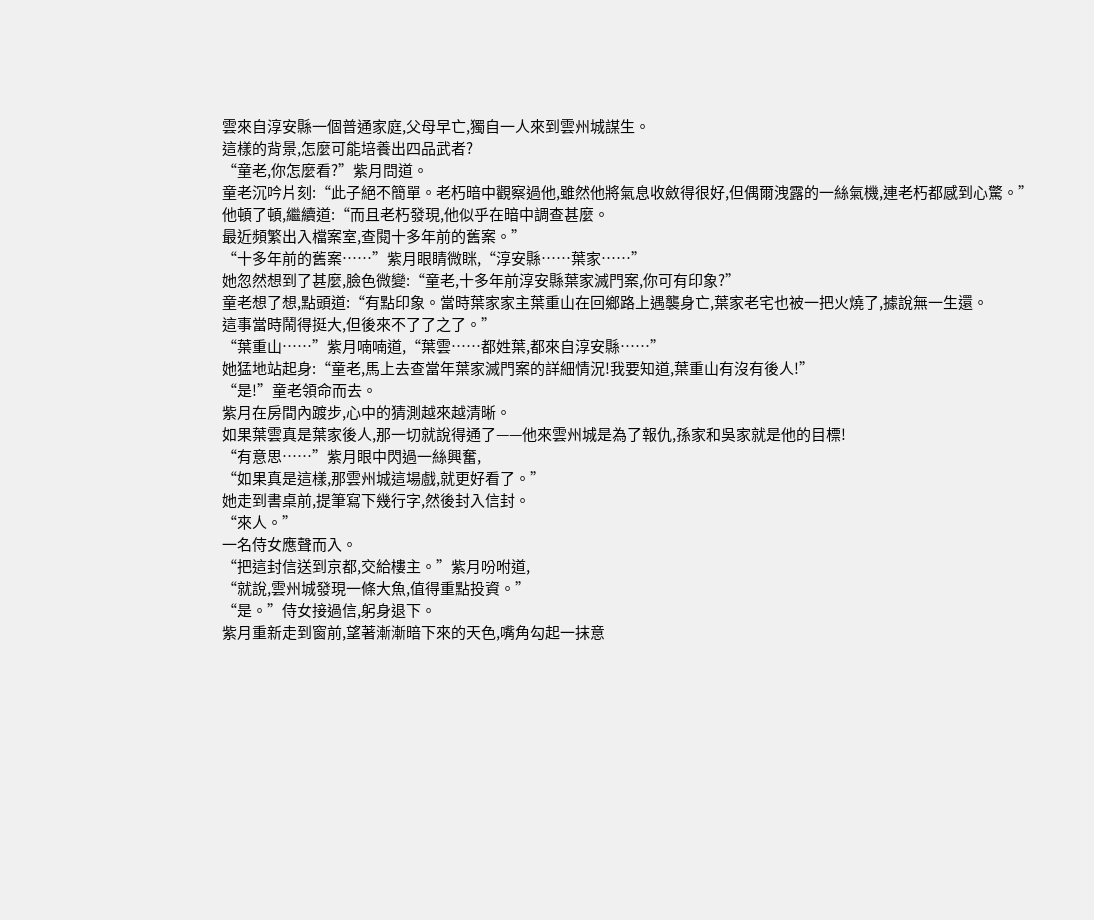雲來自淳安縣一個普通家庭,父母早亡,獨自一人來到雲州城謀生。
這樣的背景,怎麼可能培養出四品武者?
“童老,你怎麼看?”紫月問道。
童老沉吟片刻:“此子絕不簡單。老朽暗中觀察過他,雖然他將氣息收斂得很好,但偶爾洩露的一絲氣機,連老朽都感到心驚。”
他頓了頓,繼續道:“而且老朽發現,他似乎在暗中調查甚麼。
最近頻繁出入檔案室,查閱十多年前的舊案。”
“十多年前的舊案……”紫月眼睛微眯,“淳安縣……葉家……”
她忽然想到了甚麼,臉色微變:“童老,十多年前淳安縣葉家滅門案,你可有印象?”
童老想了想,點頭道:“有點印象。當時葉家家主葉重山在回鄉路上遇襲身亡,葉家老宅也被一把火燒了,據說無一生還。
這事當時鬧得挺大,但後來不了了之了。”
“葉重山……”紫月喃喃道,“葉雲……都姓葉,都來自淳安縣……”
她猛地站起身:“童老,馬上去查當年葉家滅門案的詳細情況!我要知道,葉重山有沒有後人!”
“是!”童老領命而去。
紫月在房間內踱步,心中的猜測越來越清晰。
如果葉雲真是葉家後人,那一切就說得通了——他來雲州城是為了報仇,孫家和吳家就是他的目標!
“有意思……”紫月眼中閃過一絲興奮,
“如果真是這樣,那雲州城這場戲,就更好看了。”
她走到書桌前,提筆寫下幾行字,然後封入信封。
“來人。”
一名侍女應聲而入。
“把這封信送到京都,交給樓主。”紫月吩咐道,
“就說,雲州城發現一條大魚,值得重點投資。”
“是。”侍女接過信,躬身退下。
紫月重新走到窗前,望著漸漸暗下來的天色,嘴角勾起一抹意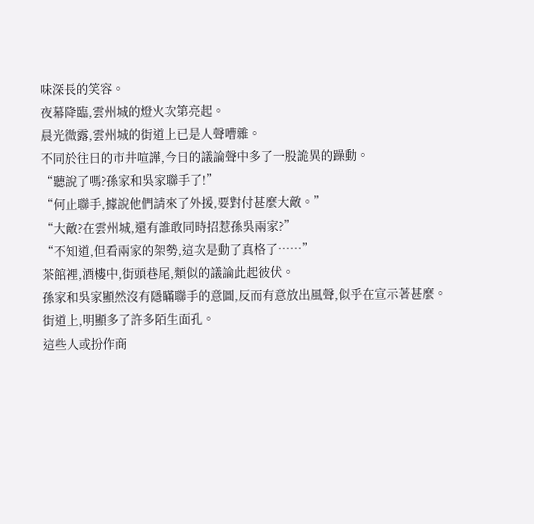味深長的笑容。
夜幕降臨,雲州城的燈火次第亮起。
晨光微露,雲州城的街道上已是人聲嘈雜。
不同於往日的市井喧譁,今日的議論聲中多了一股詭異的躁動。
“聽說了嗎?孫家和吳家聯手了!”
“何止聯手,據說他們請來了外援,要對付甚麼大敵。”
“大敵?在雲州城,還有誰敢同時招惹孫吳兩家?”
“不知道,但看兩家的架勢,這次是動了真格了……”
茶館裡,酒樓中,街頭巷尾,類似的議論此起彼伏。
孫家和吳家顯然沒有隱瞞聯手的意圖,反而有意放出風聲,似乎在宣示著甚麼。
街道上,明顯多了許多陌生面孔。
這些人或扮作商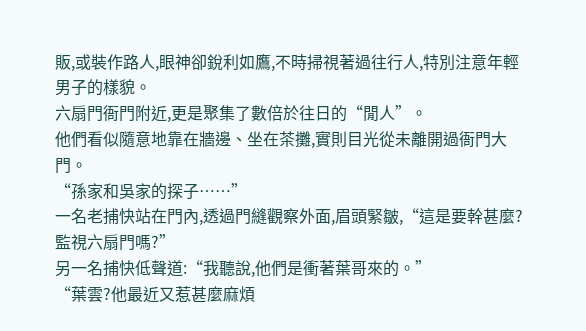販,或裝作路人,眼神卻銳利如鷹,不時掃視著過往行人,特別注意年輕男子的樣貌。
六扇門衙門附近,更是聚集了數倍於往日的“閒人”。
他們看似隨意地靠在牆邊、坐在茶攤,實則目光從未離開過衙門大門。
“孫家和吳家的探子……”
一名老捕快站在門內,透過門縫觀察外面,眉頭緊皺,“這是要幹甚麼?監視六扇門嗎?”
另一名捕快低聲道:“我聽說,他們是衝著葉哥來的。”
“葉雲?他最近又惹甚麼麻煩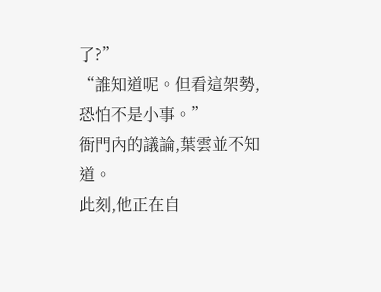了?”
“誰知道呢。但看這架勢,恐怕不是小事。”
衙門內的議論,葉雲並不知道。
此刻,他正在自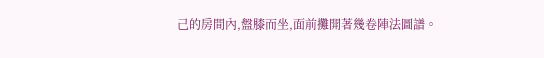己的房間內,盤膝而坐,面前攤開著幾卷陣法圖譜。